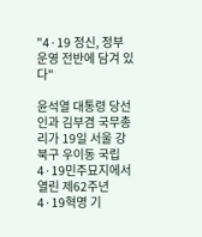"4·19 정신, 정부 운영 전반에 담겨 있다"

윤석열 대통령 당선인과 김부겸 국무총리가 19일 서울 강북구 우이동 국립 4·19민주묘지에서 열린 제62주년 4·19혁명 기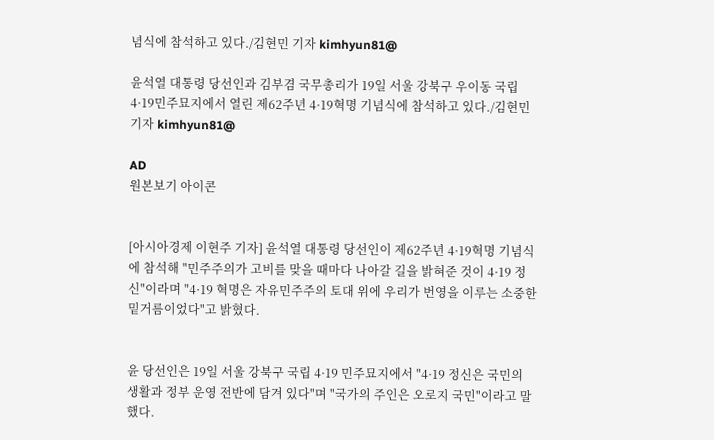념식에 참석하고 있다./김현민 기자 kimhyun81@

윤석열 대통령 당선인과 김부겸 국무총리가 19일 서울 강북구 우이동 국립 4·19민주묘지에서 열린 제62주년 4·19혁명 기념식에 참석하고 있다./김현민 기자 kimhyun81@

AD
원본보기 아이콘


[아시아경제 이현주 기자] 윤석열 대통령 당선인이 제62주년 4·19혁명 기념식에 참석해 "민주주의가 고비를 맞을 때마다 나아갈 길을 밝혀준 것이 4·19 정신"이라며 "4·19 혁명은 자유민주주의 토대 위에 우리가 번영을 이루는 소중한 밑거름이었다"고 밝혔다.


윤 당선인은 19일 서울 강북구 국립 4·19 민주묘지에서 "4·19 정신은 국민의 생활과 정부 운영 전반에 담겨 있다"며 "국가의 주인은 오로지 국민"이라고 말했다.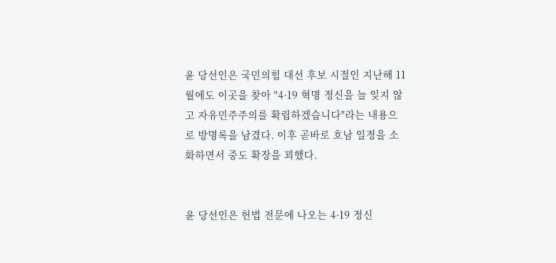윤 당선인은 국민의힘 대선 후보 시절인 지난해 11월에도 이곳을 찾아 "4·19 혁명 정신을 늘 잊지 않고 자유민주주의를 확립하겠습니다"라는 내용으로 방명록을 남겼다. 이후 곧바로 호남 일정을 소화하면서 중도 확장을 꾀했다.


윤 당선인은 헌법 전문에 나오는 4·19 정신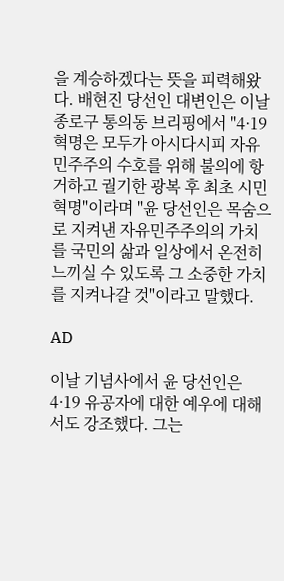을 계승하겠다는 뜻을 피력해왔다. 배현진 당선인 대변인은 이날 종로구 통의동 브리핑에서 "4·19혁명은 모두가 아시다시피 자유민주주의 수호를 위해 불의에 항거하고 궐기한 광복 후 최초 시민혁명"이라며 "윤 당선인은 목숨으로 지켜낸 자유민주주의의 가치를 국민의 삶과 일상에서 온전히 느끼실 수 있도록 그 소중한 가치를 지켜나갈 것"이라고 말했다.

AD

이날 기념사에서 윤 당선인은 4·19 유공자에 대한 예우에 대해서도 강조했다. 그는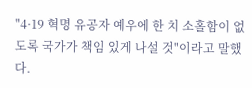"4·19 혁명 유공자 예우에 한 치 소홀함이 없도록 국가가 책임 있게 나설 것"이라고 말했다.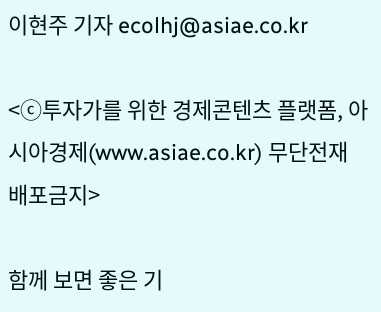이현주 기자 ecolhj@asiae.co.kr

<ⓒ투자가를 위한 경제콘텐츠 플랫폼, 아시아경제(www.asiae.co.kr) 무단전재 배포금지>

함께 보면 좋은 기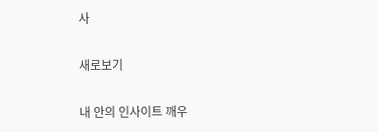사

새로보기

내 안의 인사이트 깨우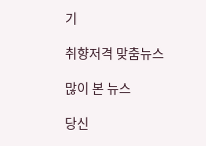기

취향저격 맞춤뉴스

많이 본 뉴스

당신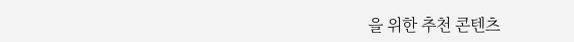을 위한 추천 콘텐츠